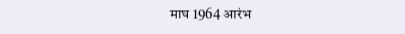माघ 1964 आरंभ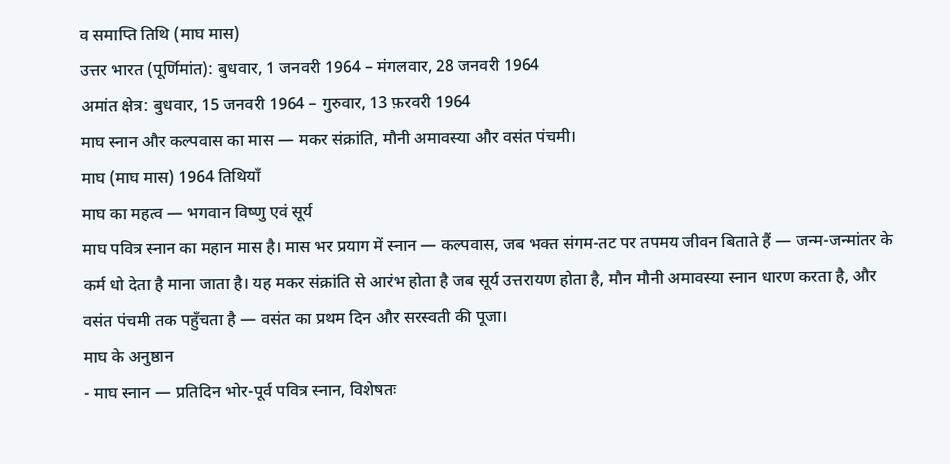व समाप्ति तिथि (माघ मास)
उत्तर भारत (पूर्णिमांत): बुधवार, 1 जनवरी 1964 – मंगलवार, 28 जनवरी 1964
अमांत क्षेत्र: बुधवार, 15 जनवरी 1964 – गुरुवार, 13 फ़रवरी 1964
माघ स्नान और कल्पवास का मास — मकर संक्रांति, मौनी अमावस्या और वसंत पंचमी।
माघ (माघ मास) 1964 तिथियाँ
माघ का महत्व — भगवान विष्णु एवं सूर्य
माघ पवित्र स्नान का महान मास है। मास भर प्रयाग में स्नान — कल्पवास, जब भक्त संगम-तट पर तपमय जीवन बिताते हैं — जन्म-जन्मांतर के कर्म धो देता है माना जाता है। यह मकर संक्रांति से आरंभ होता है जब सूर्य उत्तरायण होता है, मौन मौनी अमावस्या स्नान धारण करता है, और वसंत पंचमी तक पहुँचता है — वसंत का प्रथम दिन और सरस्वती की पूजा।
माघ के अनुष्ठान
- माघ स्नान — प्रतिदिन भोर-पूर्व पवित्र स्नान, विशेषतः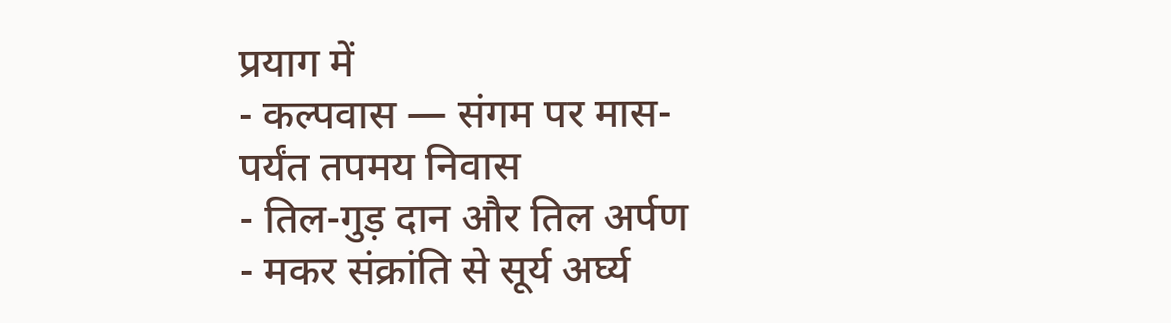प्रयाग में
- कल्पवास — संगम पर मास-पर्यंत तपमय निवास
- तिल-गुड़ दान और तिल अर्पण
- मकर संक्रांति से सूर्य अर्घ्य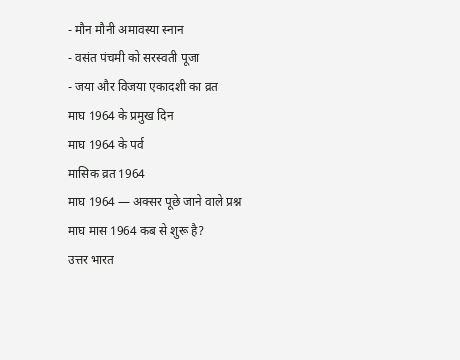- मौन मौनी अमावस्या स्नान
- वसंत पंचमी को सरस्वती पूजा
- जया और विजया एकादशी का व्रत
माघ 1964 के प्रमुख दिन
माघ 1964 के पर्व
मासिक व्रत 1964
माघ 1964 — अक्सर पूछे जाने वाले प्रश्न
माघ मास 1964 कब से शुरू है?
उत्तर भारत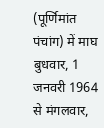(पूर्णिमांत पंचांग) में माघ बुधवार, 1 जनवरी 1964 से मंगलवार,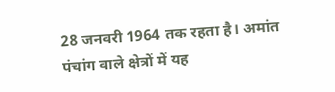28 जनवरी 1964 तक रहता है। अमांत पंचांग वाले क्षेत्रों में यह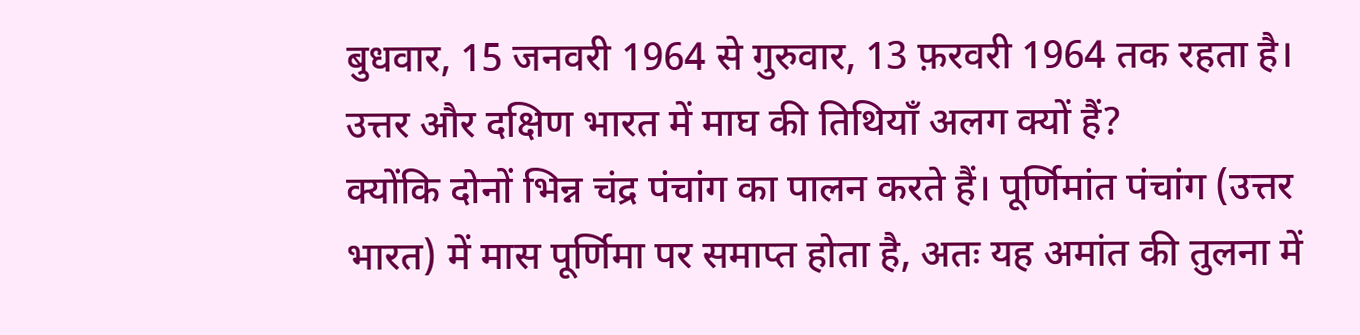बुधवार, 15 जनवरी 1964 से गुरुवार, 13 फ़रवरी 1964 तक रहता है।
उत्तर और दक्षिण भारत में माघ की तिथियाँ अलग क्यों हैं?
क्योंकि दोनों भिन्न चंद्र पंचांग का पालन करते हैं। पूर्णिमांत पंचांग (उत्तर भारत) में मास पूर्णिमा पर समाप्त होता है, अतः यह अमांत की तुलना में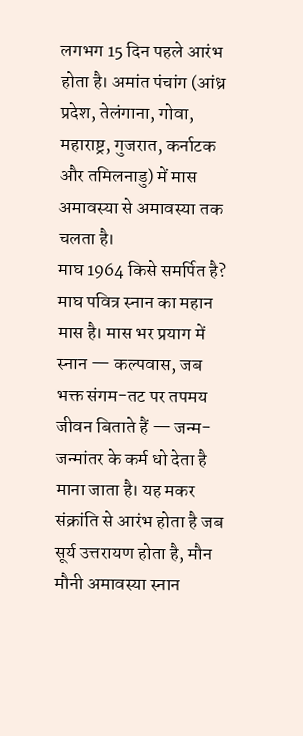लगभग 15 दिन पहले आरंभ होता है। अमांत पंचांग (आंध्र प्रदेश, तेलंगाना, गोवा, महाराष्ट्र, गुजरात, कर्नाटक और तमिलनाडु) में मास अमावस्या से अमावस्या तक चलता है।
माघ 1964 किसे समर्पित है?
माघ पवित्र स्नान का महान मास है। मास भर प्रयाग में स्नान — कल्पवास, जब भक्त संगम-तट पर तपमय जीवन बिताते हैं — जन्म-जन्मांतर के कर्म धो देता है माना जाता है। यह मकर संक्रांति से आरंभ होता है जब सूर्य उत्तरायण होता है, मौन मौनी अमावस्या स्नान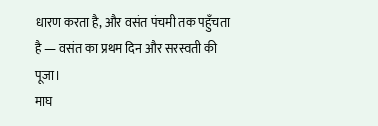धारण करता है, और वसंत पंचमी तक पहुँचता है — वसंत का प्रथम दिन और सरस्वती की पूजा।
माघ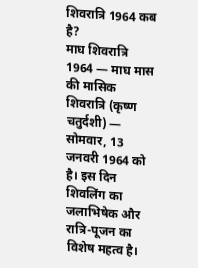शिवरात्रि 1964 कब है?
माघ शिवरात्रि 1964 — माघ मास की मासिक शिवरात्रि (कृष्ण चतुर्दशी) — सोमवार, 13 जनवरी 1964 को है। इस दिन शिवलिंग का जलाभिषेक और रात्रि-पूजन का विशेष महत्व है।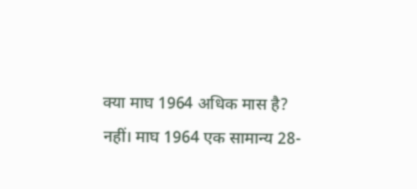क्या माघ 1964 अधिक मास है?
नहीं। माघ 1964 एक सामान्य 28-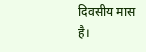दिवसीय मास है।